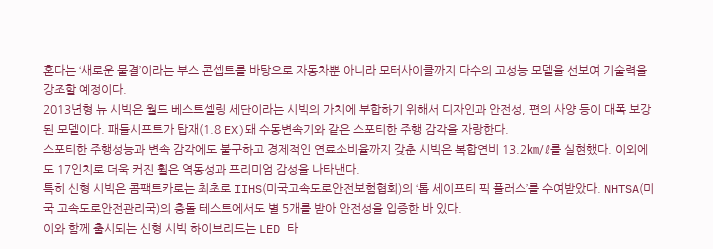혼다는 ‘새로운 물결’이라는 부스 콘셉트를 바탕으로 자동차뿐 아니라 모터사이클까지 다수의 고성능 모델을 선보여 기술력을 강조할 예정이다.
2013년형 뉴 시빅은 월드 베스트셀링 세단이라는 시빅의 가치에 부합하기 위해서 디자인과 안전성, 편의 사양 등이 대폭 보강된 모델이다. 패들시프트가 탑재(1.8 EX)돼 수동변속기와 같은 스포티한 주행 감각을 자랑한다.
스포티한 주행성능과 변속 감각에도 불구하고 경제적인 연료소비율까지 갖춘 시빅은 복합연비 13.2㎞/ℓ를 실현했다. 이외에도 17인치로 더욱 커진 휠은 역동성과 프리미엄 감성을 나타낸다.
특히 신형 시빅은 콤팩트카로는 최초로 IIHS(미국고속도로안전보험협회)의 ‘톱 세이프티 픽 플러스’를 수여받았다. NHTSA(미국 고속도로안전관리국)의 충돌 테스트에서도 별 5개를 받아 안전성을 입증한 바 있다.
이와 함께 출시되는 신형 시빅 하이브리드는 LED 타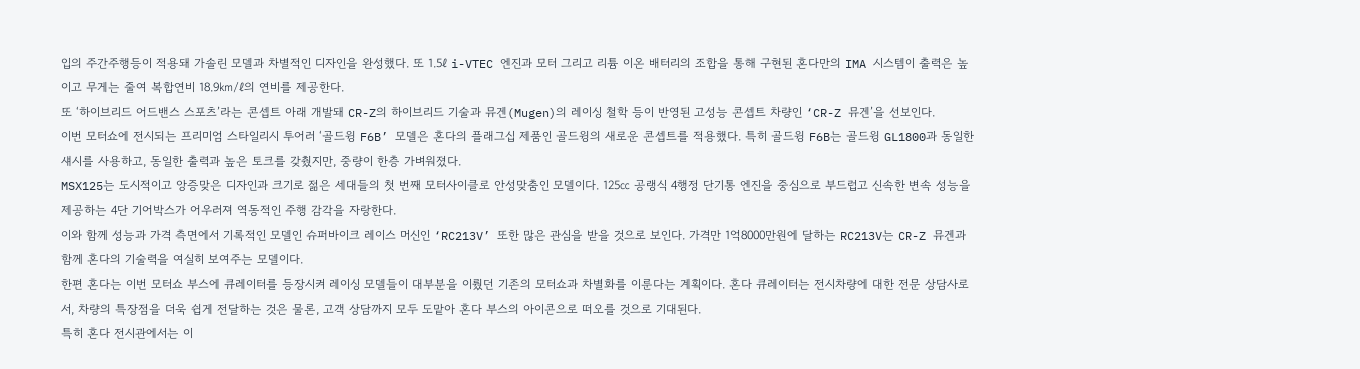입의 주간주행등이 적용돼 가솔린 모델과 차별적인 디자인을 완성했다. 또 1.5ℓ i-VTEC 엔진과 모터 그리고 리튬 이온 배터리의 조합을 통해 구현된 혼다만의 IMA 시스템이 출력은 높이고 무게는 줄여 복합연비 18.9㎞/ℓ의 연비를 제공한다.
또 ‘하이브리드 어드밴스 스포츠’라는 콘셉트 아래 개발돼 CR-Z의 하이브리드 기술과 뮤겐(Mugen)의 레이싱 철학 등이 반영된 고성능 콘셉트 차량인 ‘CR-Z 뮤겐’을 선보인다.
이번 모터쇼에 전시되는 프리미엄 스타일리시 투어러 ‘골드윙 F6B’ 모델은 혼다의 플래그십 제품인 골드윙의 새로운 콘셉트를 적용했다. 특히 골드윙 F6B는 골드윙 GL1800과 동일한 섀시를 사용하고, 동일한 출력과 높은 토크를 갖췄지만, 중량이 한층 가벼워졌다.
MSX125는 도시적이고 앙증맞은 디자인과 크기로 젊은 세대들의 첫 번째 모터사이클로 안성맞춤인 모델이다. 125㏄ 공랭식 4행정 단기통 엔진을 중심으로 부드럽고 신속한 변속 성능을 제공하는 4단 기어박스가 어우러져 역동적인 주행 감각을 자랑한다.
이와 함께 성능과 가격 측면에서 기록적인 모델인 슈퍼바이크 레이스 머신인 ‘RC213V’ 또한 많은 관심을 받을 것으로 보인다. 가격만 1억8000만원에 달하는 RC213V는 CR-Z 뮤겐과 함께 혼다의 기술력을 여실히 보여주는 모델이다.
한편 혼다는 이번 모터쇼 부스에 큐레이터를 등장시켜 레이싱 모델들이 대부분을 이뤘던 기존의 모터쇼과 차별화를 이룬다는 계획이다. 혼다 큐레이터는 전시차량에 대한 전문 상담사로서, 차량의 특장점을 더욱 쉽게 전달하는 것은 물론, 고객 상담까지 모두 도맡아 혼다 부스의 아이콘으로 떠오를 것으로 기대된다.
특히 혼다 전시관에서는 이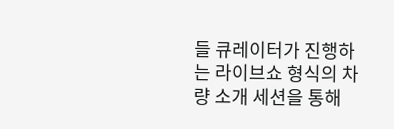들 큐레이터가 진행하는 라이브쇼 형식의 차량 소개 세션을 통해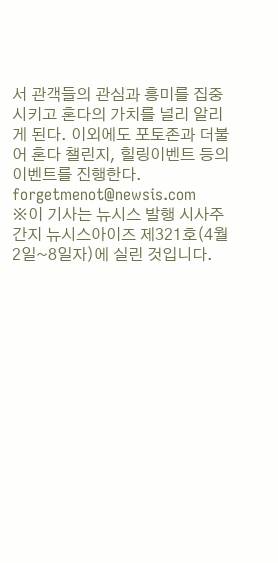서 관객들의 관심과 흥미를 집중시키고 혼다의 가치를 널리 알리게 된다. 이외에도 포토존과 더불어 혼다 챌린지, 힐링이벤트 등의 이벤트를 진행한다.
forgetmenot@newsis.com
※이 기사는 뉴시스 발행 시사주간지 뉴시스아이즈 제321호(4월2일~8일자)에 실린 것입니다.